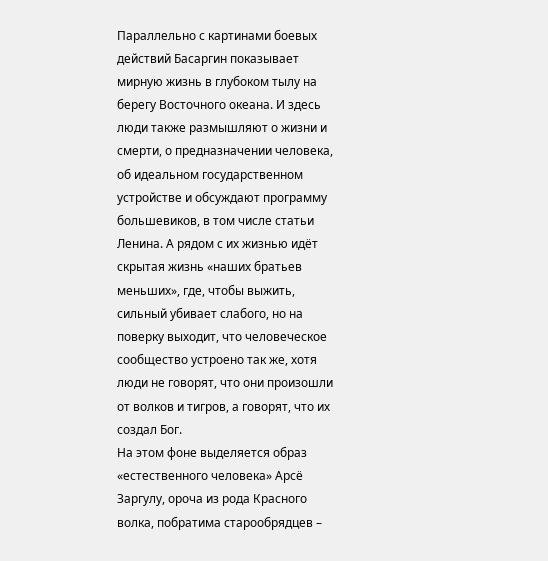Параллельно с картинами боевых действий Басаргин показывает мирную жизнь в глубоком тылу на берегу Восточного океана. И здесь люди также размышляют о жизни и смерти, о предназначении человека, об идеальном государственном устройстве и обсуждают программу большевиков, в том числе статьи Ленина. А рядом с их жизнью идёт скрытая жизнь «наших братьев меньших», где, чтобы выжить, сильный убивает слабого, но на поверку выходит, что человеческое сообщество устроено так же, хотя люди не говорят, что они произошли от волков и тигров, а говорят, что их создал Бог.
На этом фоне выделяется образ «естественного человека» Арсё Заргулу, ороча из рода Красного волка, побратима старообрядцев –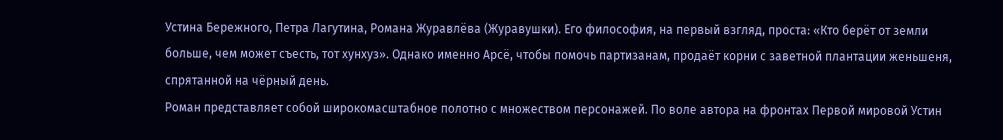Устина Бережного, Петра Лагутина, Романа Журавлёва (Журавушки). Его философия, на первый взгляд, проста: «Кто берёт от земли больше, чем может съесть, тот хунхуз». Однако именно Арсё, чтобы помочь партизанам, продаёт корни с заветной плантации женьшеня, спрятанной на чёрный день.
Роман представляет собой широкомасштабное полотно с множеством персонажей. По воле автора на фронтах Первой мировой Устин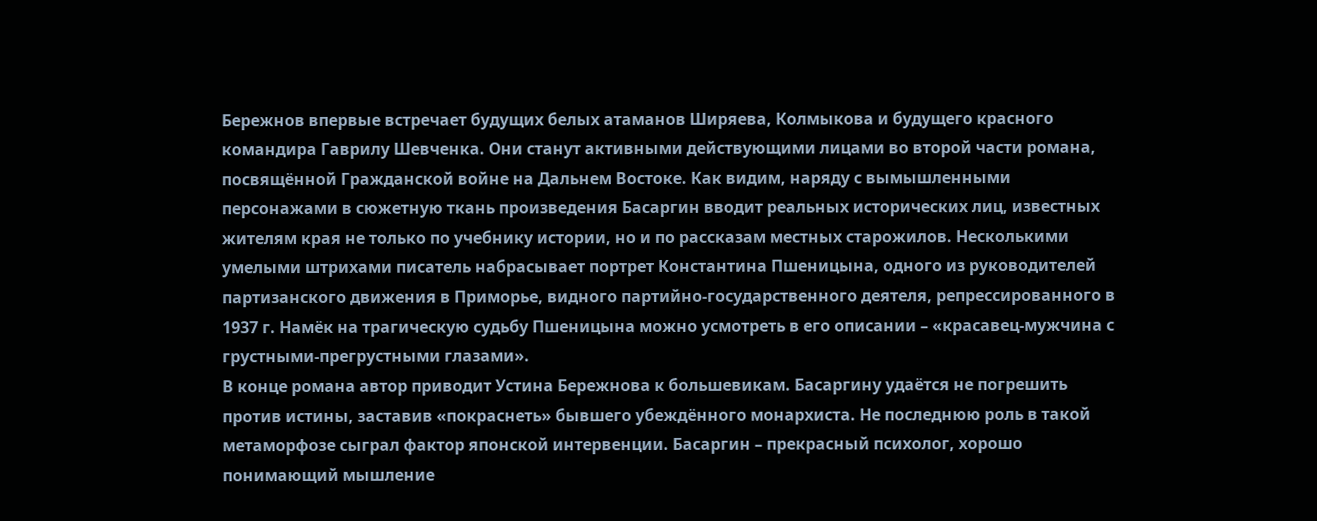Бережнов впервые встречает будущих белых атаманов Ширяева, Колмыкова и будущего красного командира Гаврилу Шевченка. Они станут активными действующими лицами во второй части романа, посвящённой Гражданской войне на Дальнем Востоке. Как видим, наряду с вымышленными персонажами в сюжетную ткань произведения Басаргин вводит реальных исторических лиц, известных жителям края не только по учебнику истории, но и по рассказам местных старожилов. Несколькими умелыми штрихами писатель набрасывает портрет Константина Пшеницына, одного из руководителей партизанского движения в Приморье, видного партийно-государственного деятеля, репрессированного в 1937 г. Намёк на трагическую судьбу Пшеницына можно усмотреть в его описании – «красавец-мужчина с грустными-прегрустными глазами».
В конце романа автор приводит Устина Бережнова к большевикам. Басаргину удаётся не погрешить против истины, заставив «покраснеть» бывшего убеждённого монархиста. Не последнюю роль в такой метаморфозе сыграл фактор японской интервенции. Басаргин – прекрасный психолог, хорошо понимающий мышление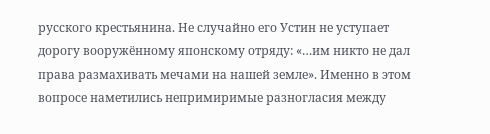русского крестьянина. Не случайно его Устин не уступает дорогу вооружённому японскому отряду: «…им никто не дал права размахивать мечами на нашей земле». Именно в этом вопросе наметились непримиримые разногласия между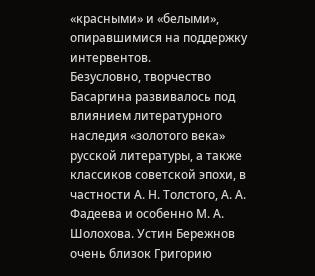«красными» и «белыми», опиравшимися на поддержку интервентов.
Безусловно, творчество Басаргина развивалось под влиянием литературного наследия «золотого века» русской литературы, а также классиков советской эпохи, в частности А. Н. Толстого, А. А. Фадеева и особенно М. А. Шолохова. Устин Бережнов очень близок Григорию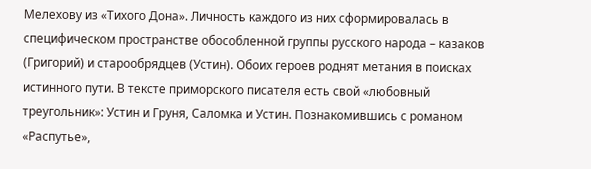Мелехову из «Тихого Дона». Личность каждого из них сформировалась в специфическом пространстве обособленной группы русского народа – казаков (Григорий) и старообрядцев (Устин). Обоих героев роднят метания в поисках истинного пути. В тексте приморского писателя есть свой «любовный треугольник»: Устин и Груня, Саломка и Устин. Познакомившись с романом «Распутье»,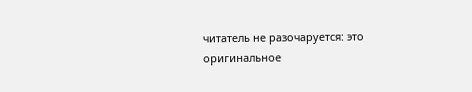читатель не разочаруется: это оригинальное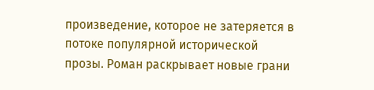произведение, которое не затеряется в потоке популярной исторической прозы. Роман раскрывает новые грани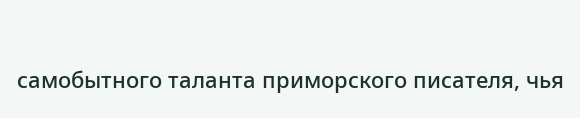самобытного таланта приморского писателя, чья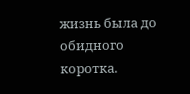жизнь была до обидного коротка.